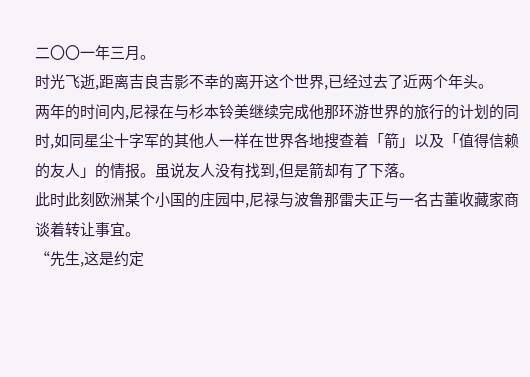二〇〇一年三月。
时光飞逝,距离吉良吉影不幸的离开这个世界,已经过去了近两个年头。
两年的时间内,尼禄在与杉本铃美继续完成他那环游世界的旅行的计划的同时,如同星尘十字军的其他人一样在世界各地搜查着「箭」以及「值得信赖的友人」的情报。虽说友人没有找到,但是箭却有了下落。
此时此刻欧洲某个小国的庄园中,尼禄与波鲁那雷夫正与一名古董收藏家商谈着转让事宜。
“先生,这是约定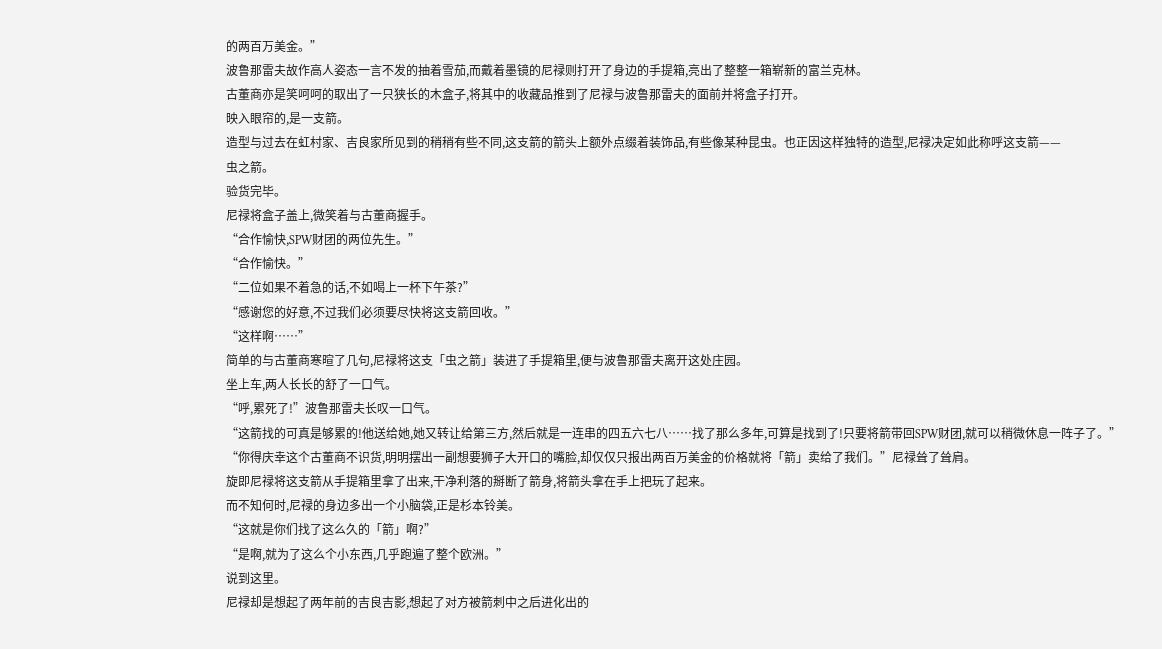的两百万美金。”
波鲁那雷夫故作高人姿态一言不发的抽着雪茄,而戴着墨镜的尼禄则打开了身边的手提箱,亮出了整整一箱崭新的富兰克林。
古董商亦是笑呵呵的取出了一只狭长的木盒子,将其中的收藏品推到了尼禄与波鲁那雷夫的面前并将盒子打开。
映入眼帘的,是一支箭。
造型与过去在虹村家、吉良家所见到的稍稍有些不同,这支箭的箭头上额外点缀着装饰品,有些像某种昆虫。也正因这样独特的造型,尼禄决定如此称呼这支箭——
虫之箭。
验货完毕。
尼禄将盒子盖上,微笑着与古董商握手。
“合作愉快,SPW财团的两位先生。”
“合作愉快。”
“二位如果不着急的话,不如喝上一杯下午茶?”
“感谢您的好意,不过我们必须要尽快将这支箭回收。”
“这样啊……”
简单的与古董商寒暄了几句,尼禄将这支「虫之箭」装进了手提箱里,便与波鲁那雷夫离开这处庄园。
坐上车,两人长长的舒了一口气。
“呼,累死了!”波鲁那雷夫长叹一口气。
“这箭找的可真是够累的!他送给她,她又转让给第三方,然后就是一连串的四五六七八……找了那么多年,可算是找到了!只要将箭带回SPW财团,就可以稍微休息一阵子了。”
“你得庆幸这个古董商不识货,明明摆出一副想要狮子大开口的嘴脸,却仅仅只报出两百万美金的价格就将「箭」卖给了我们。”尼禄耸了耸肩。
旋即尼禄将这支箭从手提箱里拿了出来,干净利落的掰断了箭身,将箭头拿在手上把玩了起来。
而不知何时,尼禄的身边多出一个小脑袋,正是杉本铃美。
“这就是你们找了这么久的「箭」啊?”
“是啊,就为了这么个小东西,几乎跑遍了整个欧洲。”
说到这里。
尼禄却是想起了两年前的吉良吉影,想起了对方被箭刺中之后进化出的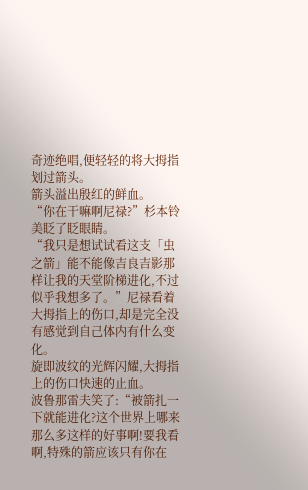奇迹绝唱,便轻轻的将大拇指划过箭头。
箭头溢出殷红的鲜血。
“你在干嘛啊尼禄?”杉本铃美眨了眨眼睛。
“我只是想试试看这支「虫之箭」能不能像吉良吉影那样让我的天堂阶梯进化,不过似乎我想多了。”尼禄看着大拇指上的伤口,却是完全没有感觉到自己体内有什么变化。
旋即波纹的光辉闪耀,大拇指上的伤口快速的止血。
波鲁那雷夫笑了:“被箭扎一下就能进化?这个世界上哪来那么多这样的好事啊!要我看啊,特殊的箭应该只有你在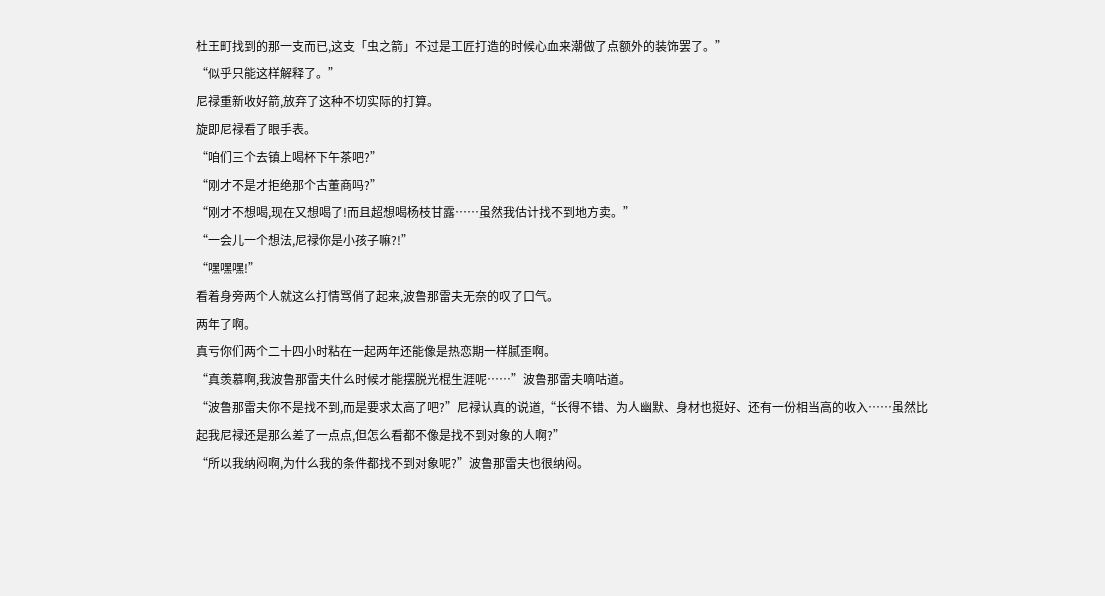杜王町找到的那一支而已,这支「虫之箭」不过是工匠打造的时候心血来潮做了点额外的装饰罢了。”
“似乎只能这样解释了。”
尼禄重新收好箭,放弃了这种不切实际的打算。
旋即尼禄看了眼手表。
“咱们三个去镇上喝杯下午茶吧?”
“刚才不是才拒绝那个古董商吗?”
“刚才不想喝,现在又想喝了!而且超想喝杨枝甘露……虽然我估计找不到地方卖。”
“一会儿一个想法,尼禄你是小孩子嘛?!”
“嘿嘿嘿!”
看着身旁两个人就这么打情骂俏了起来,波鲁那雷夫无奈的叹了口气。
两年了啊。
真亏你们两个二十四小时粘在一起两年还能像是热恋期一样腻歪啊。
“真羡慕啊,我波鲁那雷夫什么时候才能摆脱光棍生涯呢……”波鲁那雷夫嘀咕道。
“波鲁那雷夫你不是找不到,而是要求太高了吧?”尼禄认真的说道,“长得不错、为人幽默、身材也挺好、还有一份相当高的收入……虽然比起我尼禄还是那么差了一点点,但怎么看都不像是找不到对象的人啊?”
“所以我纳闷啊,为什么我的条件都找不到对象呢?”波鲁那雷夫也很纳闷。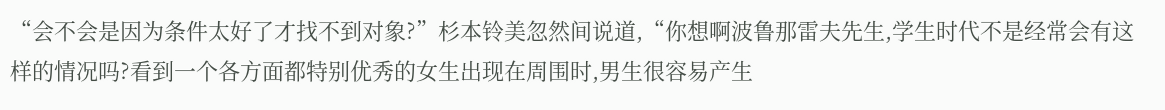“会不会是因为条件太好了才找不到对象?”杉本铃美忽然间说道,“你想啊波鲁那雷夫先生,学生时代不是经常会有这样的情况吗?看到一个各方面都特别优秀的女生出现在周围时,男生很容易产生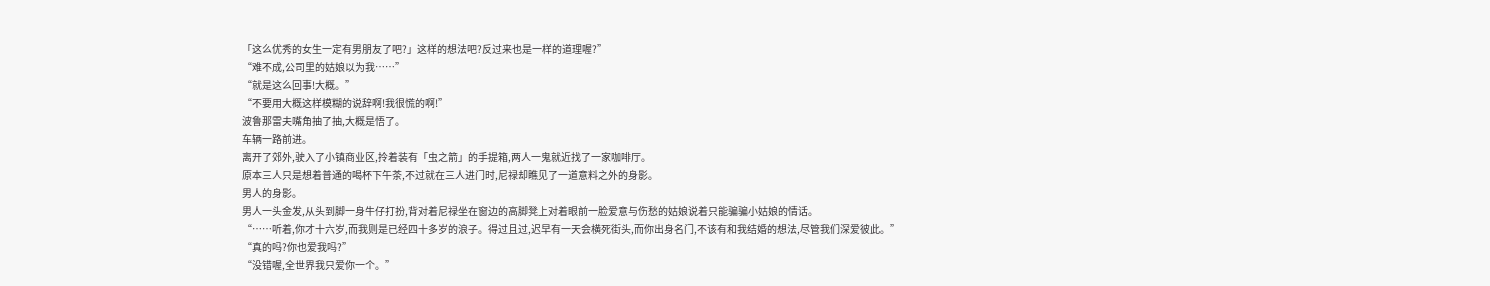「这么优秀的女生一定有男朋友了吧?」这样的想法吧?反过来也是一样的道理喔?”
“难不成,公司里的姑娘以为我……”
“就是这么回事!大概。”
“不要用大概这样模糊的说辞啊!我很慌的啊!”
波鲁那雷夫嘴角抽了抽,大概是悟了。
车辆一路前进。
离开了郊外,驶入了小镇商业区,拎着装有「虫之箭」的手提箱,两人一鬼就近找了一家咖啡厅。
原本三人只是想着普通的喝杯下午茶,不过就在三人进门时,尼禄却瞧见了一道意料之外的身影。
男人的身影。
男人一头金发,从头到脚一身牛仔打扮,背对着尼禄坐在窗边的高脚凳上对着眼前一脸爱意与伤愁的姑娘说着只能骗骗小姑娘的情话。
“……听着,你才十六岁,而我则是已经四十多岁的浪子。得过且过,迟早有一天会横死街头,而你出身名门,不该有和我结婚的想法,尽管我们深爱彼此。”
“真的吗?你也爱我吗?”
“没错喔,全世界我只爱你一个。”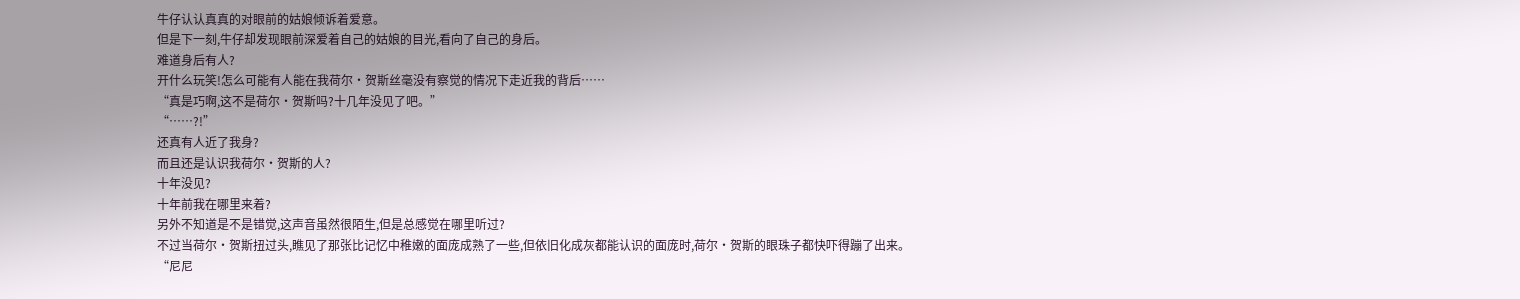牛仔认认真真的对眼前的姑娘倾诉着爱意。
但是下一刻,牛仔却发现眼前深爱着自己的姑娘的目光,看向了自己的身后。
难道身后有人?
开什么玩笑!怎么可能有人能在我荷尔·贺斯丝毫没有察觉的情况下走近我的背后……
“真是巧啊,这不是荷尔·贺斯吗?十几年没见了吧。”
“……?!”
还真有人近了我身?
而且还是认识我荷尔·贺斯的人?
十年没见?
十年前我在哪里来着?
另外不知道是不是错觉,这声音虽然很陌生,但是总感觉在哪里听过?
不过当荷尔·贺斯扭过头,瞧见了那张比记忆中稚嫩的面庞成熟了一些,但依旧化成灰都能认识的面庞时,荷尔·贺斯的眼珠子都快吓得蹦了出来。
“尼尼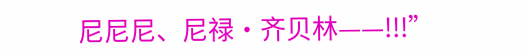尼尼尼、尼禄·齐贝林——!!!”